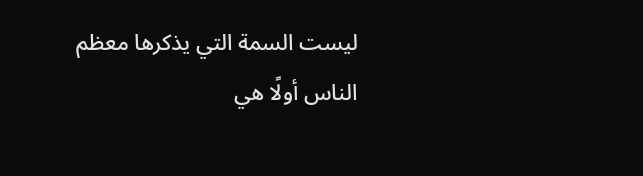ليست السمة التي يذكرها معظم الناس أولًا هي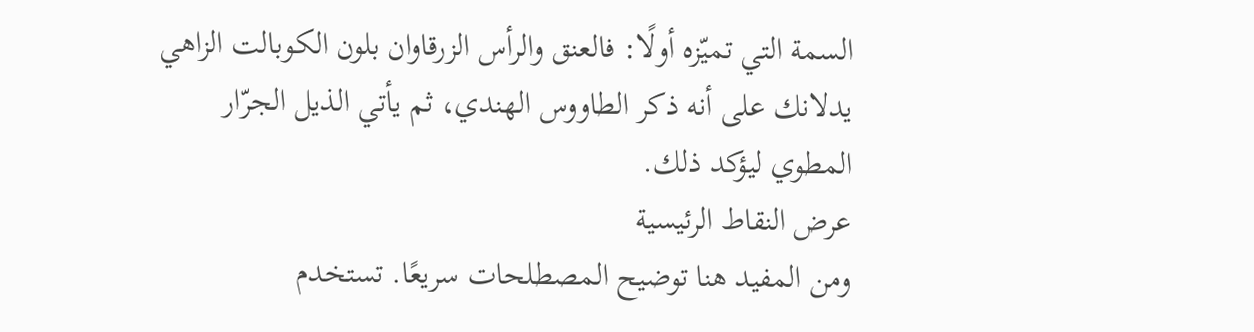السمة التي تميّزه أولًا: فالعنق والرأس الزرقاوان بلون الكوبالت الزاهي يدلانك على أنه ذكر الطاووس الهندي، ثم يأتي الذيل الجرّار المطوي ليؤكد ذلك.
عرض النقاط الرئيسية
ومن المفيد هنا توضيح المصطلحات سريعًا. تستخدم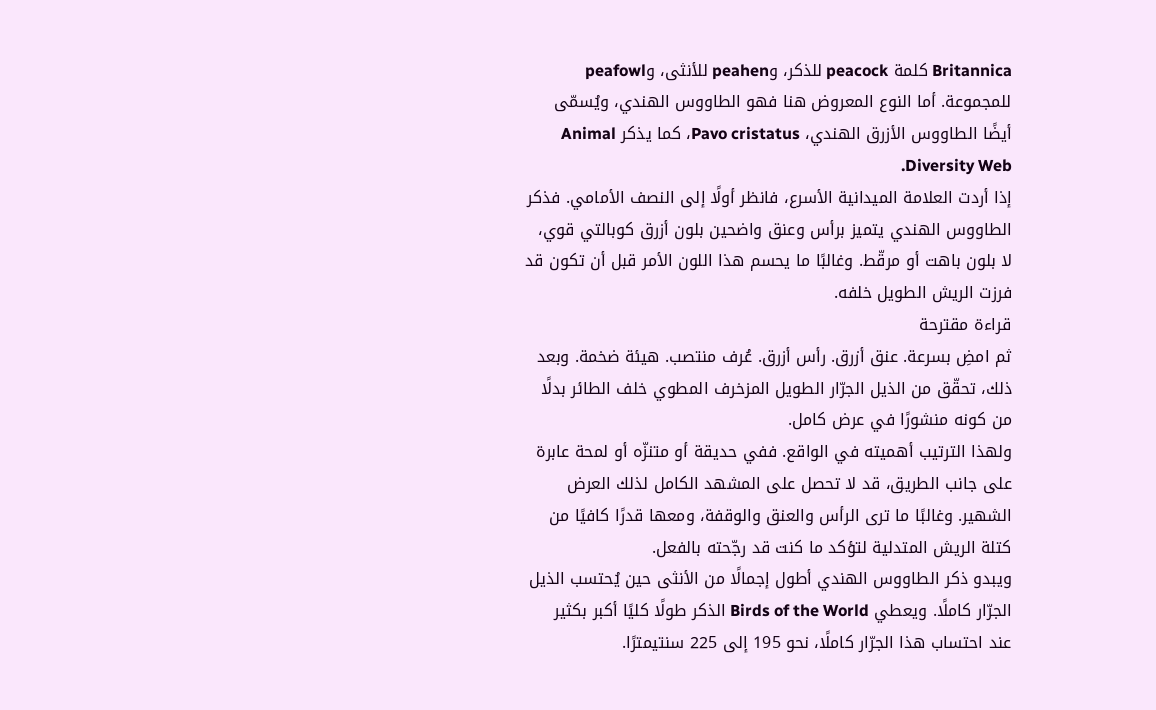Britannica كلمة peacock للذكر، وpeahen للأنثى، وpeafowl للمجموعة. أما النوع المعروض هنا فهو الطاووس الهندي، ويُسمّى أيضًا الطاووس الأزرق الهندي، Pavo cristatus، كما يذكر Animal Diversity Web.
إذا أردت العلامة الميدانية الأسرع، فانظر أولًا إلى النصف الأمامي. فذكر الطاووس الهندي يتميز برأس وعنق واضحين بلون أزرق كوبالتي قوي، لا بلون باهت أو مرقّط. وغالبًا ما يحسم هذا اللون الأمر قبل أن تكون قد فرزت الريش الطويل خلفه.
قراءة مقترحة
ثم امضِ بسرعة. عنق أزرق. رأس أزرق. عُرف منتصب. هيئة ضخمة. وبعد ذلك، تحقّق من الذيل الجرّار الطويل المزخرف المطوي خلف الطائر بدلًا من كونه منشورًا في عرض كامل.
ولهذا الترتيب أهميته في الواقع. ففي حديقة أو متنزّه أو لمحة عابرة على جانب الطريق، قد لا تحصل على المشهد الكامل لذلك العرض الشهير. وغالبًا ما ترى الرأس والعنق والوقفة، ومعها قدرًا كافيًا من كتلة الريش المتدلية لتؤكد ما كنت قد رجّحته بالفعل.
ويبدو ذكر الطاووس الهندي أطول إجمالًا من الأنثى حين يُحتسب الذيل الجرّار كاملًا. ويعطي Birds of the World الذكر طولًا كليًا أكبر بكثير عند احتساب هذا الجرّار كاملًا، نحو 195 إلى 225 سنتيمترًا.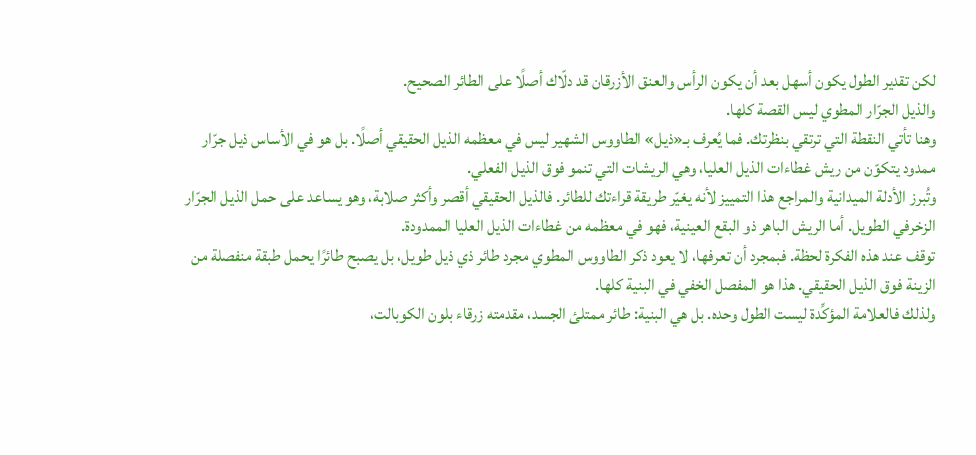لكن تقدير الطول يكون أسهل بعد أن يكون الرأس والعنق الأزرقان قد دلّاك أصلًا على الطائر الصحيح.
والذيل الجرّار المطوي ليس القصة كلها.
وهنا تأتي النقطة التي ترتقي بنظرتك. فما يُعرف بـ«ذيل» الطاووس الشهير ليس في معظمه الذيل الحقيقي أصلًا. بل هو في الأساس ذيل جرّار ممدود يتكوّن من ريش غطاءات الذيل العليا، وهي الريشات التي تنمو فوق الذيل الفعلي.
وتُبرز الأدلة الميدانية والمراجع هذا التمييز لأنه يغيّر طريقة قراءتك للطائر. فالذيل الحقيقي أقصر وأكثر صلابة، وهو يساعد على حمل الذيل الجرّار الزخرفي الطويل. أما الريش الباهر ذو البقع العينية، فهو في معظمه من غطاءات الذيل العليا الممدودة.
توقف عند هذه الفكرة لحظة. فبمجرد أن تعرفها، لا يعود ذكر الطاووس المطوي مجرد طائر ذي ذيل طويل، بل يصبح طائرًا يحمل طبقة منفصلة من الزينة فوق الذيل الحقيقي. هذا هو المفصل الخفي في البنية كلها.
ولذلك فالعلامة المؤكِّدة ليست الطول وحده. بل هي البنية: طائر ممتلئ الجسد، مقدمته زرقاء بلون الكوبالت،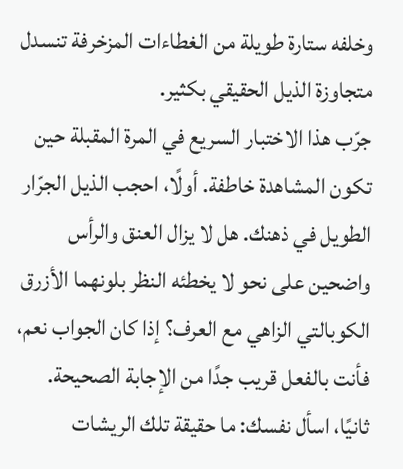وخلفه ستارة طويلة من الغطاءات المزخرفة تنسدل متجاوزة الذيل الحقيقي بكثير.
جرّب هذا الاختبار السريع في المرة المقبلة حين تكون المشاهدة خاطفة. أولًا، احجب الذيل الجرّار الطويل في ذهنك. هل لا يزال العنق والرأس واضحين على نحو لا يخطئه النظر بلونهما الأزرق الكوبالتي الزاهي مع العرف؟ إذا كان الجواب نعم، فأنت بالفعل قريب جدًا من الإجابة الصحيحة.
ثانيًا، اسأل نفسك: ما حقيقة تلك الريشات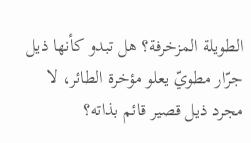الطويلة المزخرفة؟ هل تبدو كأنها ذيل جرّار مطويّ يعلو مؤخرة الطائر، لا مجرد ذيل قصير قائم بذاته؟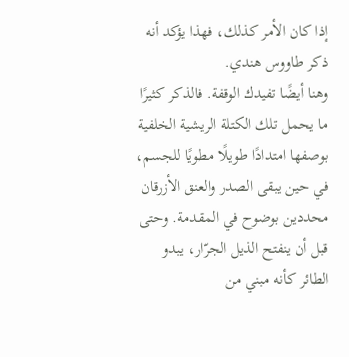إذا كان الأمر كذلك، فهذا يؤكد أنه ذكر طاووس هندي.
وهنا أيضًا تفيدك الوقفة. فالذكر كثيرًا ما يحمل تلك الكتلة الريشية الخلفية بوصفها امتدادًا طويلًا مطويًا للجسم، في حين يبقى الصدر والعنق الأزرقان محددين بوضوح في المقدمة. وحتى قبل أن ينفتح الذيل الجرّار، يبدو الطائر كأنه مبني من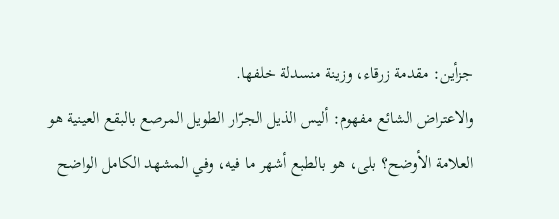جزأين: مقدمة زرقاء، وزينة منسدلة خلفها.
والاعتراض الشائع مفهوم: أليس الذيل الجرّار الطويل المرصع بالبقع العينية هو العلامة الأوضح؟ بلى، هو بالطبع أشهر ما فيه، وفي المشهد الكامل الواضح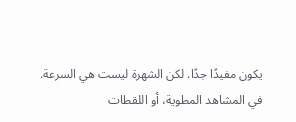يكون مفيدًا جدًا. لكن الشهرة ليست هي السرعة.
في المشاهد المطوية، أو اللقطات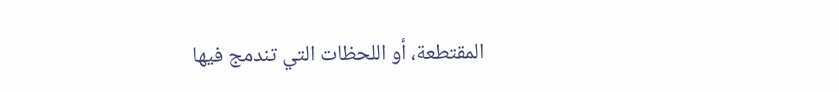المقتطعة، أو اللحظات التي تندمج فيها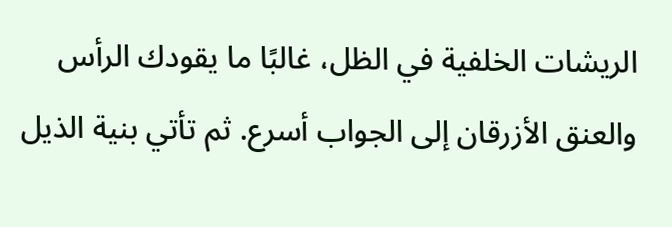الريشات الخلفية في الظل، غالبًا ما يقودك الرأس والعنق الأزرقان إلى الجواب أسرع. ثم تأتي بنية الذيل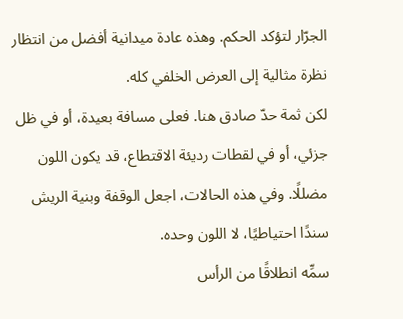الجرّار لتؤكد الحكم. وهذه عادة ميدانية أفضل من انتظار نظرة مثالية إلى العرض الخلفي كله.
لكن ثمة حدّ صادق هنا. فعلى مسافة بعيدة، أو في ظل جزئي، أو في لقطات رديئة الاقتطاع، قد يكون اللون مضللًا. وفي هذه الحالات، اجعل الوقفة وبنية الريش سندًا احتياطيًا، لا اللون وحده.
سمِّه انطلاقًا من الرأس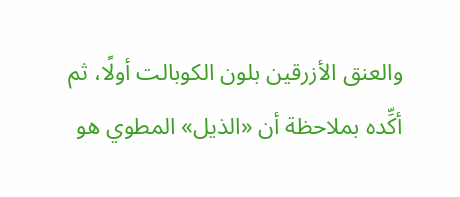والعنق الأزرقين بلون الكوبالت أولًا، ثم أكِّده بملاحظة أن «الذيل» المطوي هو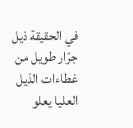في الحقيقة ذيل جرّار طويل من غطاءات الذيل العليا يعلو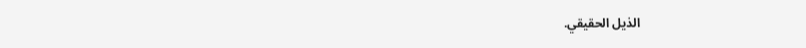الذيل الحقيقي.